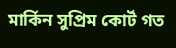মার্কিন সুপ্রিম কোর্ট গত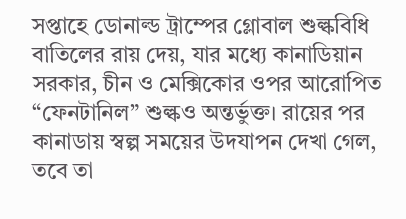সপ্তাহে ডোনাল্ড ট্রাম্পের গ্লোবাল শুল্কবিধি বাতিলের রায় দেয়, যার মধ্যে কানাডিয়ান সরকার, চীন ও মেক্সিকোর ওপর আরোপিত “ফেনটানিল” শুল্কও অন্তর্ভুক্ত। রায়ের পর কানাডায় স্বল্প সময়ের উদযাপন দেখা গেল, তবে তা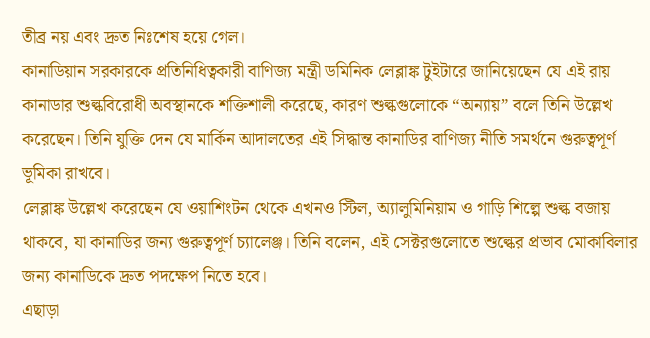তীব্র নয় এবং দ্রুত নিঃশেষ হয়ে গেল।
কানাডিয়ান সরকারকে প্রতিনিধিত্বকারী বাণিজ্য মন্ত্রী ডমিনিক লেব্লাঙ্ক টুইটারে জানিয়েছেন যে এই রায় কানাডার শুল্কবিরোধী অবস্থানকে শক্তিশালী করেছে, কারণ শুল্কগুলোকে “অন্যায়” বলে তিনি উল্লেখ করেছেন। তিনি যুক্তি দেন যে মার্কিন আদালতের এই সিদ্ধান্ত কানাডির বাণিজ্য নীতি সমর্থনে গুরুত্বপূর্ণ ভূমিকা রাখবে।
লেব্লাঙ্ক উল্লেখ করেছেন যে ওয়াশিংটন থেকে এখনও স্টিল, অ্যালুমিনিয়াম ও গাড়ি শিল্পে শুল্ক বজায় থাকবে, যা কানাডির জন্য গুরুত্বপূর্ণ চ্যালেঞ্জ। তিনি বলেন, এই সেক্টরগুলোতে শুল্কের প্রভাব মোকাবিলার জন্য কানাডিকে দ্রুত পদক্ষেপ নিতে হবে।
এছাড়া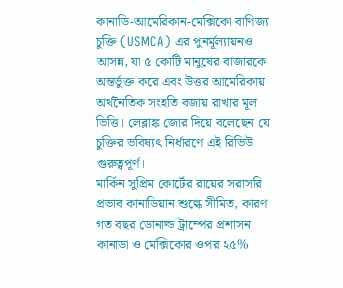কানাডি-আমেরিকান-মেক্সিকো বাণিজ্য চুক্তি (USMCA) এর পুনর্মূল্যায়নও আসন্ন, যা ৫ কোটি মানুষের বাজারকে অন্তর্ভুক্ত করে এবং উত্তর আমেরিকায় অর্থনৈতিক সংহতি বজায় রাখার মূল ভিত্তি। লেব্লাঙ্ক জোর দিয়ে বলেছেন যে চুক্তির ভবিষ্যৎ নির্ধারণে এই রিভিউ গুরুত্বপূর্ণ।
মার্কিন সুপ্রিম কোর্টের রায়ের সরাসরি প্রভাব কানাডিয়ান শুল্কে সীমিত, কারণ গত বছর ডোনাল্ড ট্রাম্পের প্রশাসন কানাডা ও মেক্সিকোর ওপর ২৫%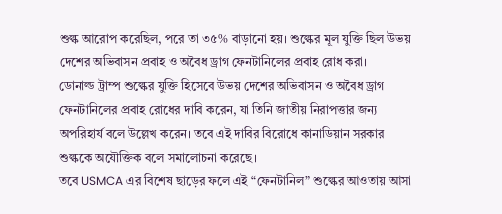শুল্ক আরোপ করেছিল, পরে তা ৩৫% বাড়ানো হয়। শুল্কের মূল যুক্তি ছিল উভয় দেশের অভিবাসন প্রবাহ ও অবৈধ ড্রাগ ফেনটানিলের প্রবাহ রোধ করা।
ডোনাল্ড ট্রাম্প শুল্কের যুক্তি হিসেবে উভয় দেশের অভিবাসন ও অবৈধ ড্রাগ ফেনটানিলের প্রবাহ রোধের দাবি করেন, যা তিনি জাতীয় নিরাপত্তার জন্য অপরিহার্য বলে উল্লেখ করেন। তবে এই দাবির বিরোধে কানাডিয়ান সরকার শুল্ককে অযৌক্তিক বলে সমালোচনা করেছে।
তবে USMCA এর বিশেষ ছাড়ের ফলে এই “ফেনটানিল” শুল্কের আওতায় আসা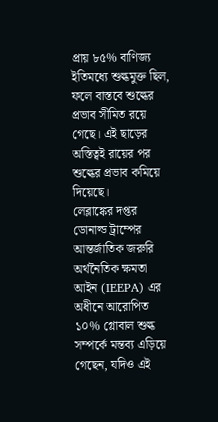প্রায় ৮৫% বাণিজ্য ইতিমধ্যে শুল্কমুক্ত ছিল, ফলে বাস্তবে শুল্কের প্রভাব সীমিত রয়ে গেছে। এই ছাড়ের অস্তিত্বই রায়ের পর শুল্কের প্রভাব কমিয়ে দিয়েছে।
লেব্লাঙ্কের দপ্তর ডোনাল্ড ট্রাম্পের আন্তর্জাতিক জরুরি অর্থনৈতিক ক্ষমতা আইন (IEEPA) এর অধীনে আরোপিত ১০% গ্লোবাল শুল্ক সম্পর্কে মন্তব্য এড়িয়ে গেছেন, যদিও এই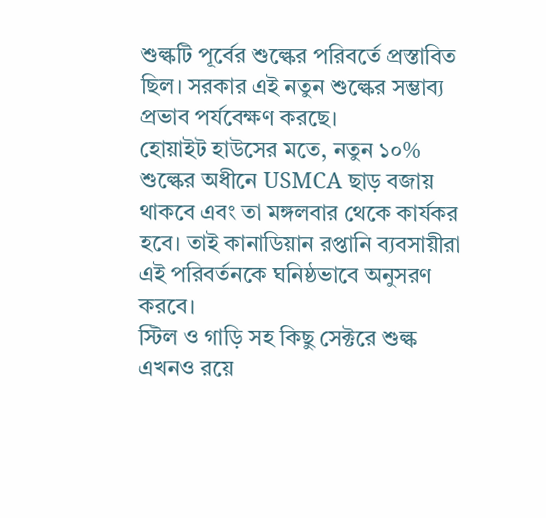শুল্কটি পূর্বের শুল্কের পরিবর্তে প্রস্তাবিত ছিল। সরকার এই নতুন শুল্কের সম্ভাব্য প্রভাব পর্যবেক্ষণ করছে।
হোয়াইট হাউসের মতে, নতুন ১০% শুল্কের অধীনে USMCA ছাড় বজায় থাকবে এবং তা মঙ্গলবার থেকে কার্যকর হবে। তাই কানাডিয়ান রপ্তানি ব্যবসায়ীরা এই পরিবর্তনকে ঘনিষ্ঠভাবে অনুসরণ করবে।
স্টিল ও গাড়ি সহ কিছু সেক্টরে শুল্ক এখনও রয়ে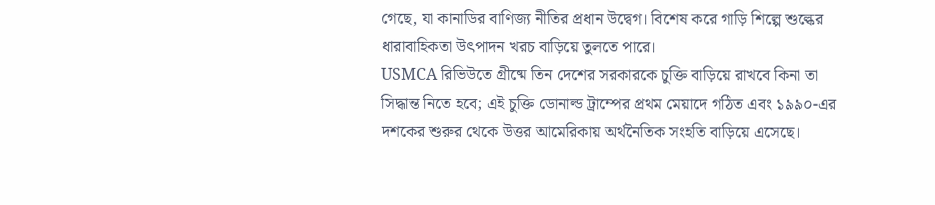গেছে, যা কানাডির বাণিজ্য নীতির প্রধান উদ্বেগ। বিশেষ করে গাড়ি শিল্পে শুল্কের ধারাবাহিকতা উৎপাদন খরচ বাড়িয়ে তুলতে পারে।
USMCA রিভিউতে গ্রীষ্মে তিন দেশের সরকারকে চুক্তি বাড়িয়ে রাখবে কিনা তা সিদ্ধান্ত নিতে হবে; এই চুক্তি ডোনাল্ড ট্রাম্পের প্রথম মেয়াদে গঠিত এবং ১৯৯০-এর দশকের শুরুর থেকে উত্তর আমেরিকায় অর্থনৈতিক সংহতি বাড়িয়ে এসেছে।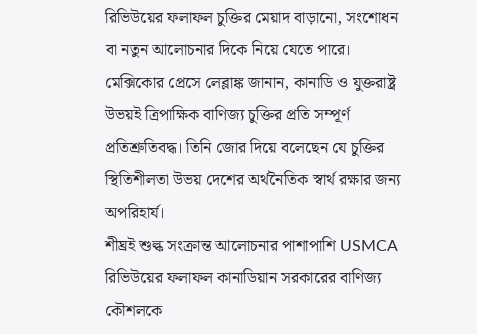রিভিউয়ের ফলাফল চুক্তির মেয়াদ বাড়ানো, সংশোধন বা নতুন আলোচনার দিকে নিয়ে যেতে পারে।
মেক্সিকোর প্রেসে লেব্লাঙ্ক জানান, কানাডি ও যুক্তরাষ্ট্র উভয়ই ত্রিপাক্ষিক বাণিজ্য চুক্তির প্রতি সম্পূর্ণ প্রতিশ্রুতিবদ্ধ। তিনি জোর দিয়ে বলেছেন যে চুক্তির স্থিতিশীলতা উভয় দেশের অর্থনৈতিক স্বার্থ রক্ষার জন্য অপরিহার্য।
শীঘ্রই শুল্ক সংক্রান্ত আলোচনার পাশাপাশি USMCA রিভিউয়ের ফলাফল কানাডিয়ান সরকারের বাণিজ্য কৌশলকে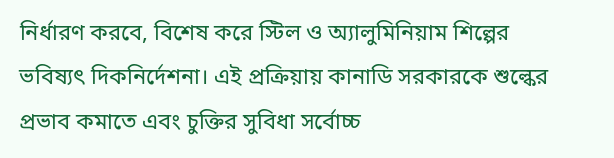নির্ধারণ করবে, বিশেষ করে স্টিল ও অ্যালুমিনিয়াম শিল্পের ভবিষ্যৎ দিকনির্দেশনা। এই প্রক্রিয়ায় কানাডি সরকারকে শুল্কের প্রভাব কমাতে এবং চুক্তির সুবিধা সর্বোচ্চ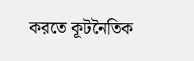করতে কূটনৈতিক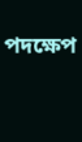পদক্ষেপ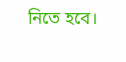নিতে হবে।